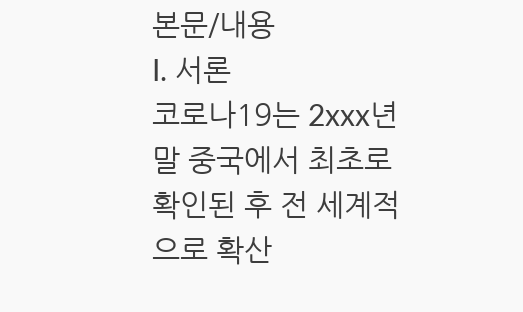본문/내용
I. 서론
코로나19는 2xxx년 말 중국에서 최초로 확인된 후 전 세계적으로 확산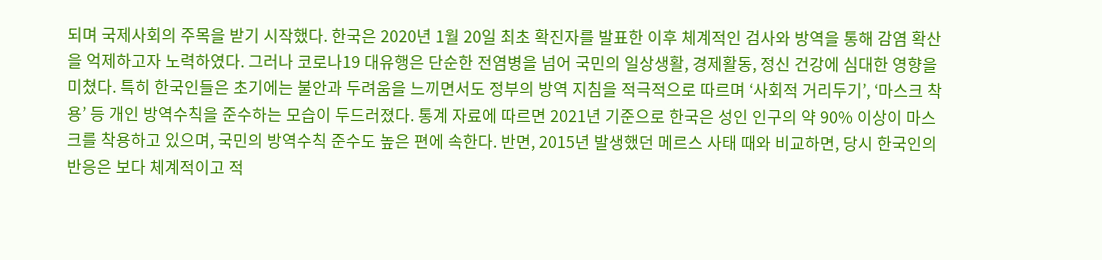되며 국제사회의 주목을 받기 시작했다. 한국은 2020년 1월 20일 최초 확진자를 발표한 이후 체계적인 검사와 방역을 통해 감염 확산을 억제하고자 노력하였다. 그러나 코로나19 대유행은 단순한 전염병을 넘어 국민의 일상생활, 경제활동, 정신 건강에 심대한 영향을 미쳤다. 특히 한국인들은 초기에는 불안과 두려움을 느끼면서도 정부의 방역 지침을 적극적으로 따르며 ‘사회적 거리두기’, ‘마스크 착용’ 등 개인 방역수칙을 준수하는 모습이 두드러졌다. 통계 자료에 따르면 2021년 기준으로 한국은 성인 인구의 약 90% 이상이 마스크를 착용하고 있으며, 국민의 방역수칙 준수도 높은 편에 속한다. 반면, 2015년 발생했던 메르스 사태 때와 비교하면, 당시 한국인의 반응은 보다 체계적이고 적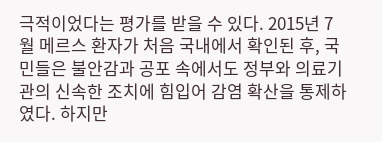극적이었다는 평가를 받을 수 있다. 2015년 7월 메르스 환자가 처음 국내에서 확인된 후, 국민들은 불안감과 공포 속에서도 정부와 의료기관의 신속한 조치에 힘입어 감염 확산을 통제하였다. 하지만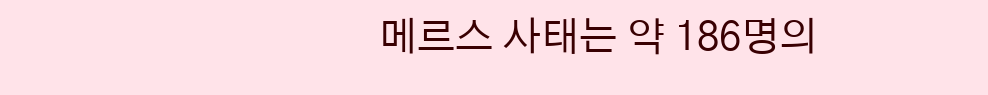메르스 사태는 약 186명의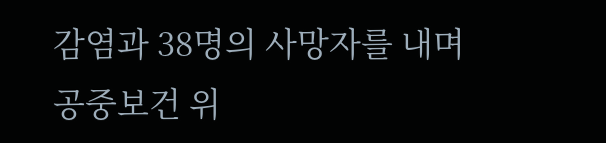감염과 38명의 사망자를 내며 공중보건 위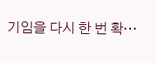기임을 다시 한 번 확…